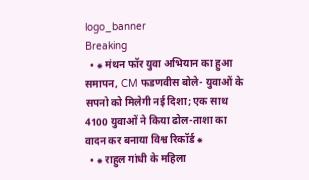logo_banner
Breaking
  • ⁕ मंथन फॉर युवा अभियान का हुआ समापन, CM फडणवीस बोले- युवाओं के सपनो को मिलेगी नई दिशा; एक साथ 4100 युवाओं ने किया ढोल-ताशा का वादन कर बनाया विश्व रिकॉर्ड ⁕
  • ⁕ राहुल गांधी के महिला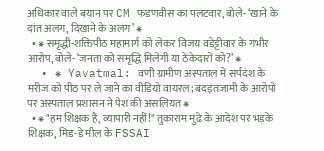अधिकार वाले बयान पर CM फडणवीस का पलटवार, बोले- ‘खाने के दांत अलग, दिखाने के अलग’ ⁕
  • ⁕ समृद्धी-शक्तिपीठ महामार्ग को लेकर विजय वडेट्टीवार के गंभीर आरोप, बोले- ‘जनता को समृद्धि मिलेगी या ठेकेदारों को?’ ⁕
  • ⁕ Yavatmal: वणी ग्रामीण अस्पताल में सर्पदंश के मरीज को पीठ पर ले जाने का वीडियो वायरल; बदइंतजामी के आरोपों पर अस्पताल प्रशासन ने पेश की असलियत ⁕
  • ⁕ "हम शिक्षक हैं, व्यापारी नहीं!" तुकाराम मुंढे के आदेश पर भड़के शिक्षक, मिड-डे मील के FSSAI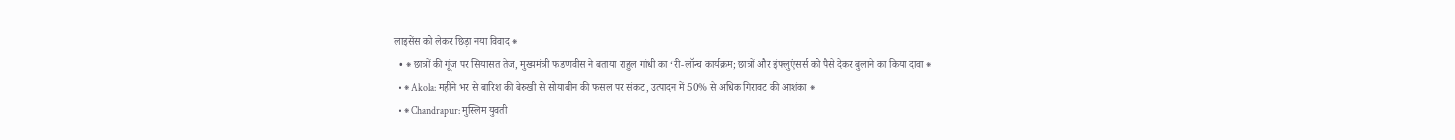लाइसेंस को लेकर छिड़ा नया विवाद ⁕
  • ⁕ छात्रों की गूंज पर सियासत तेज, मुख्यमंत्री फडणवीस ने बताया राहुल गांधी का ‘री-लॉन्च कार्यक्रम; छात्रों और इंफ्लुएंसर्स को पैसे देकर बुलाने का किया दावा ⁕
  • ⁕ Akola: महीने भर से बारिश की बेरुखी से सोयाबीन की फसल पर संकट, उत्पादन में 50% से अधिक गिरावट की आशंका ⁕
  • ⁕ Chandrapur: मुस्लिम युवती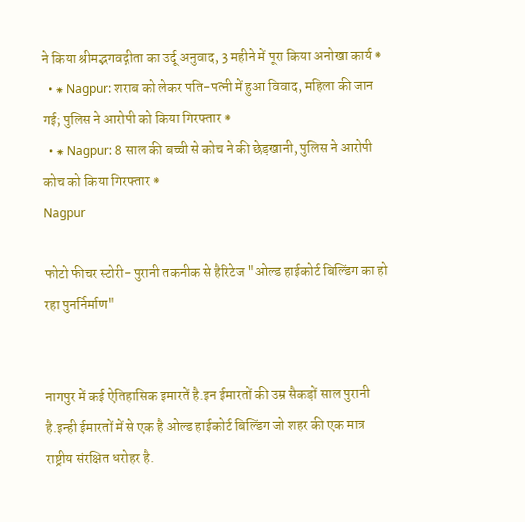ने किया श्रीमद्भगवद्गीता का उर्दू अनुवाद, 3 महीने में पूरा किया अनोखा कार्य ⁕
  • ⁕ Nagpur: शराब को लेकर पति-पत्नी में हुआ विवाद, महिला की जान गई; पुलिस ने आरोपी को किया गिरफ्तार ⁕
  • ⁕ Nagpur: 8 साल की बच्ची से कोच ने की छेड़खानी, पुलिस ने आरोपी कोच को किया गिरफ्तार ⁕
Nagpur

फोटो फीचर स्टोरी- पुरानी तकनीक से हैरिटेज "ओल्ड हाईकोर्ट बिल्डिंग का हो रहा पुनर्निर्माण"


नागपुर में कई ऐतिहासिक इमारतें है.इन ईमारतों की उम्र सैकड़ों साल पुरानी है.इन्ही ईमारतों में से एक है ओल्ड हाईकोर्ट बिल्डिंग जो शहर की एक मात्र राष्ट्रीय संरक्षित धरोहर है.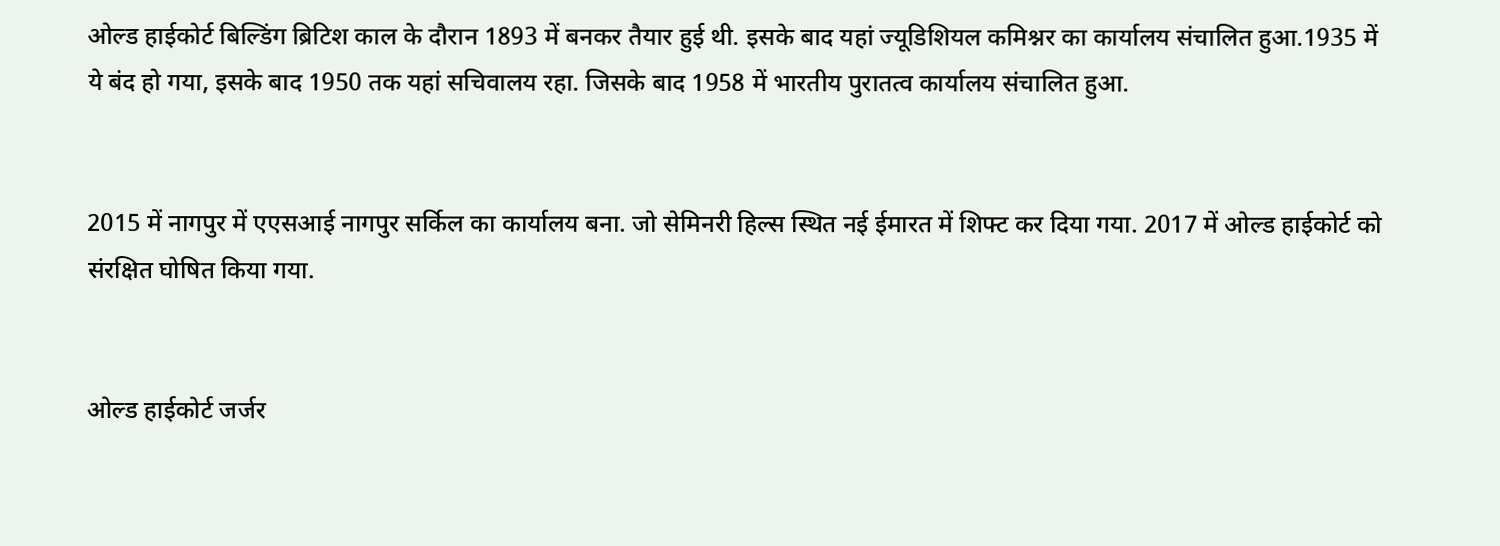ओल्ड हाईकोर्ट बिल्डिंग ब्रिटिश काल के दौरान 1893 में बनकर तैयार हुई थी. इसके बाद यहां ज्यूडिशियल कमिश्नर का कार्यालय संचालित हुआ.1935 में ये बंद हो गया, इसके बाद 1950 तक यहां सचिवालय रहा. जिसके बाद 1958 में भारतीय पुरातत्व कार्यालय संचालित हुआ.


2015 में नागपुर में एएसआई नागपुर सर्किल का कार्यालय बना. जो सेमिनरी हिल्स स्थित नई ईमारत में शिफ्ट कर दिया गया. 2017 में ओल्ड हाईकोर्ट को संरक्षित घोषित किया गया.


ओल्ड हाईकोर्ट जर्जर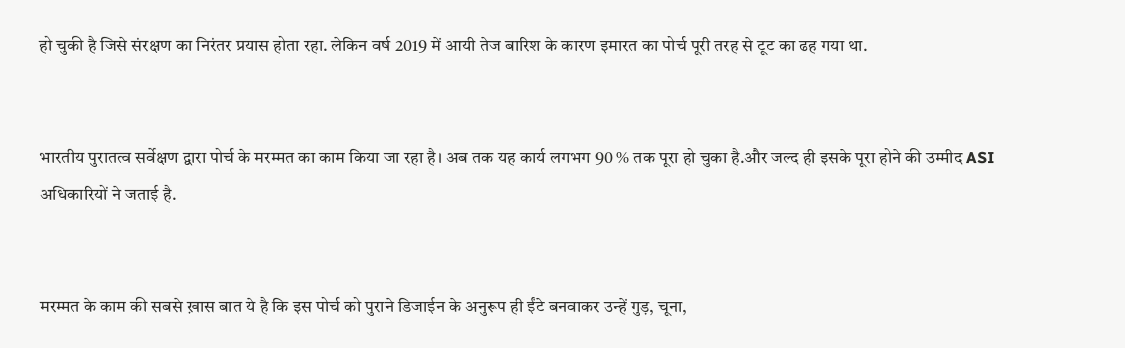हो चुकी है जिसे संरक्षण का निरंतर प्रयास होता रहा. लेकिन वर्ष 2019 में आयी तेज बारिश के कारण इमारत का पोर्च पूरी तरह से टूट का ढह गया था.


भारतीय पुरातत्व सर्वेक्षण द्वारा पोर्च के मरम्मत का काम किया जा रहा है। अब तक यह कार्य लगभग 90 % तक पूरा हो चुका है.और जल्द ही इसके पूरा होने की उम्मीद ASI अधिकारियों ने जताई है.


मरम्मत के काम की सबसे ख़ास बात ये है कि इस पोर्च को पुराने डिजाईन के अनुरूप ही ईंटे बनवाकर उन्हें गुड़, चूना,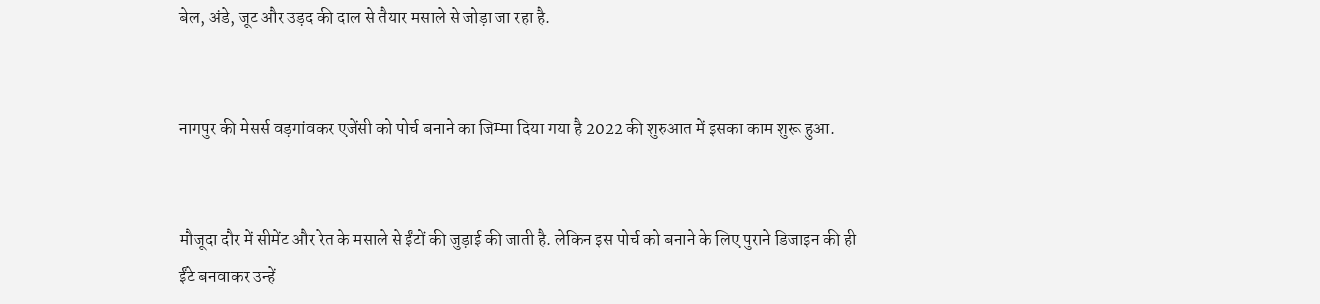बेल, अंडे, जूट और उड़द की दाल से तैयार मसाले से जोड़ा जा रहा है.


नागपुर की मेसर्स वड़गांवकर एजेंसी को पोर्च बनाने का जिम्मा दिया गया है 2022 की शुरुआत में इसका काम शुरू हुआ.


मौजूदा दौर में सीमेंट और रेत के मसाले से ईंटों की जुड़ाई की जाती है. लेकिन इस पोर्च को बनाने के लिए पुराने डिजाइन की ही ईंटे बनवाकर उन्हें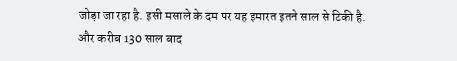जोड़ा जा रहा है. इसी मसाले के दम पर यह इमारत इतने साल से टिकी है. और करीब 130 साल बाद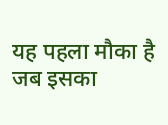यह पहला मौका है जब इसका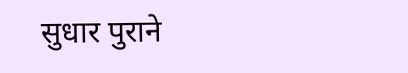सुधार पुराने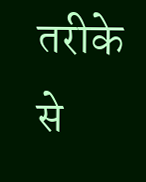तरीके से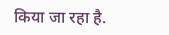किया जा रहा है.